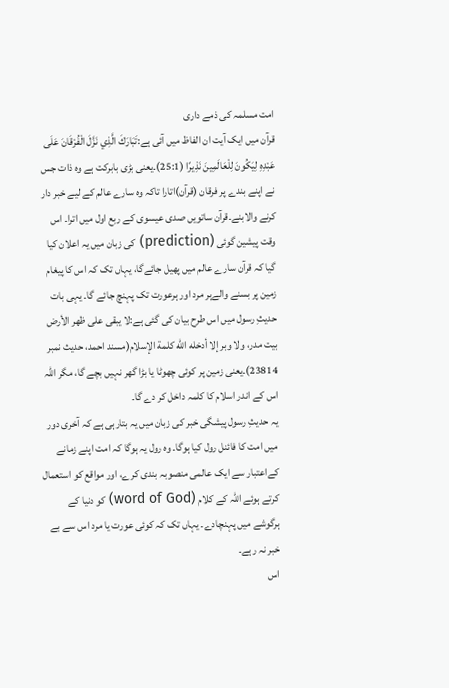امت مسلمہ کی ذمے داری
قرآن میں ایک آیت ان الفاظ میں آئی ہے:تَبَارَكَ الَّذِي نَزَّلَ الْفُرْقَانَ عَلَى عَبْدِهِ لِيَكُونَ لِلْعَالَمِينَ نَذِيرًا (25:1)۔یعنی بڑی بابرکت ہے وہ ذات جس نے اپنے بندے پر فرقان (قرآن)اتارا تاکہ وہ سارے عالم کے لیے خبر دار کرنے والابنے۔قرآن ساتویں صدی عیسوی کے ربع اول میں اترا۔ اس وقت پیشین گوئی (prediction) کی زبان میں یہ اعلان کیا گیا کہ قرآن سارے عالم میں پھیل جائےگا، یہاں تک کہ اس کا پیغام زمین پر بسنے والےہر مرد اور ہرعورت تک پہنچ جائے گا۔ یہی بات حدیثِ رسول میں اس طرح بیان کی گئی ہے:لا يبقى على ظهر الأرض بيت مدر، ولا وبر إلا أدخله الله كلمة الإسلام(مسند احمد، حدیث نمبر 23814)۔یعنی زمین پر کوئی چھوٹا یا بڑا گھر نہیں بچے گا، مگر اللہ اس کے اندر اسلام کا کلمہ داخل کر دے گا۔
یہ حدیثِ رسول پیشگی خبر کی زبان میں یہ بتارہی ہے کہ آخری دور میں امت کا فائنل رول کیا ہوگا۔ وہ رول یہ ہوگا کہ امت اپنے زمانے کےاعتبار سے ایک عالمی منصوبہ بندی کرے، اور مواقع کو استعمال کرتے ہوئے اللہ کے کلام (word of God) کو دنیا کے ہرگوشے میں پہنچادے۔ یہاں تک کہ کوئی عورت یا مرد اس سے بے خبر نہ رہے۔
اس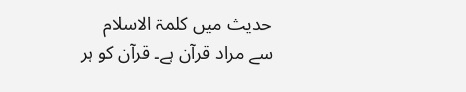حدیث میں کلمۃ الاسلام سے مراد قرآن ہے۔ قرآن کو ہر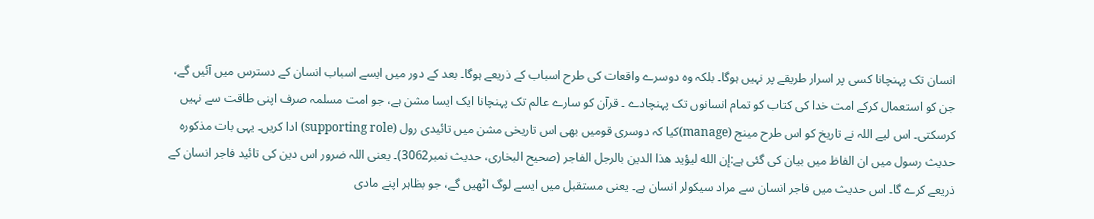انسان تک پہنچانا کسی پر اسرار طریقے پر نہیں ہوگا۔ بلکہ وہ دوسرے واقعات کی طرح اسباب کے ذریعے ہوگا۔ بعد کے دور میں ایسے اسباب انسان کے دسترس میں آئیں گے، جن کو استعمال کرکے امت خدا کی کتاب کو تمام انسانوں تک پہنچادے ۔ قرآن کو سارے عالم تک پہنچانا ایک ایسا مشن ہے، جو امت مسلمہ صرف اپنی طاقت سے نہیں کرسکتی۔ اس لیے اللہ نے تاریخ کو اس طرح مینج (manage)کیا کہ دوسری قومیں بھی اس تاریخی مشن میں تائیدی رول (supporting role) ادا کریں۔ یہی بات مذکورہ حدیث رسول میں ان الفاظ میں بیان کی گئی ہے:إن الله ليؤيد هذا الدين بالرجل الفاجر (صحیح البخاری، حدیث نمبر3062)۔ یعنی اللہ ضرور اس دین کی تائید فاجر انسان کے ذریعے کرے گا۔ اس حدیث میں فاجر انسان سے مراد سیکولر انسان ہے۔ یعنی مستقبل میں ایسے لوگ اٹھیں گے، جو بظاہر اپنے مادی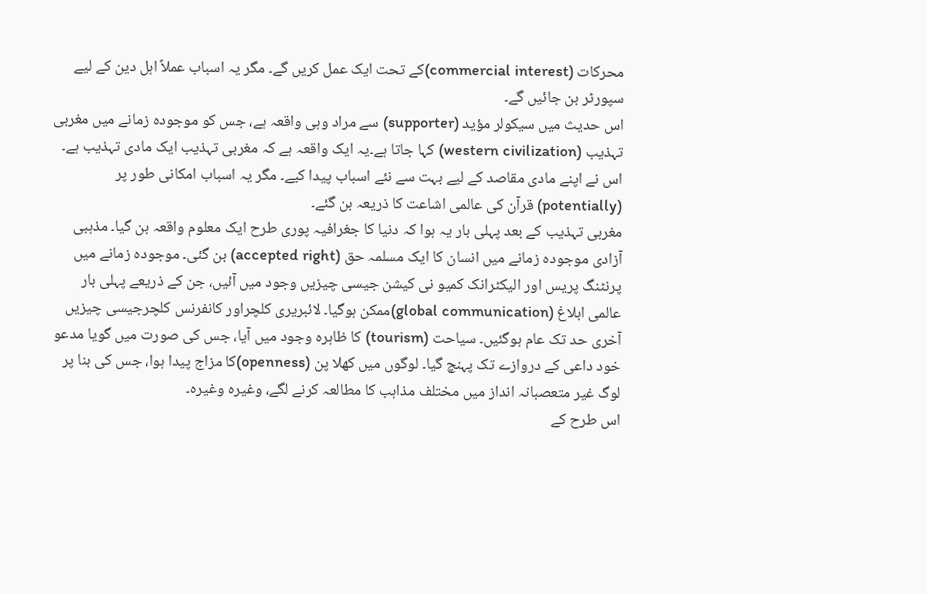محرکات (commercial interest)کے تحت ایک عمل کریں گے۔ مگر یہ اسباب عملاً اہل دین کے لیے سپورٹر بن جائیں گے۔
اس حدیث میں سیکولر مؤید (supporter) سے مراد وہی واقعہ ہے، جس کو موجودہ زمانے میں مغربی تہذیب (western civilization) کہا جاتا ہے۔یہ ایک واقعہ ہے کہ مغربی تہذیب ایک مادی تہذیب ہے۔ اس نے اپنے مادی مقاصد کے لیے بہت سے نئے اسباب پیدا کیے۔ مگر یہ اسباب امکانی طور پر (potentially) قرآن کی عالمی اشاعت کا ذریعہ بن گئے۔
مغربی تہذیب کے بعد پہلی بار یہ ہوا کہ دنیا کا جغرافیہ پوری طرح ایک معلوم واقعہ بن گیا۔ مذہبی آزادی موجودہ زمانے میں انسان کا ایک مسلمہ حق (accepted right) بن گئی۔ موجودہ زمانے میں پرنٹنگ پریس اور الیکٹرانک کمیو نی کیشن جیسی چیزیں وجود میں آئیں، جن کے ذریعے پہلی بار عالمی ابلاغ (global communication)ممکن ہوگیا۔ لائبریری کلچراور کانفرنس کلچرجیسی چیزیں آخری حد تک عام ہوگئیں۔ سیاحت (tourism) کا ظاہرہ وجود میں آیا، جس کی صورت میں گویا مدعو خود داعی کے دروازے تک پہنچ گیا۔ لوگوں میں کھلا پن (openness)کا مزاج پیدا ہوا، جس کی بنا پر لوگ غیر متعصبانہ انداز میں مختلف مذاہب کا مطالعہ کرنے لگے، وغیرہ وغیرہ۔
اس طرح کے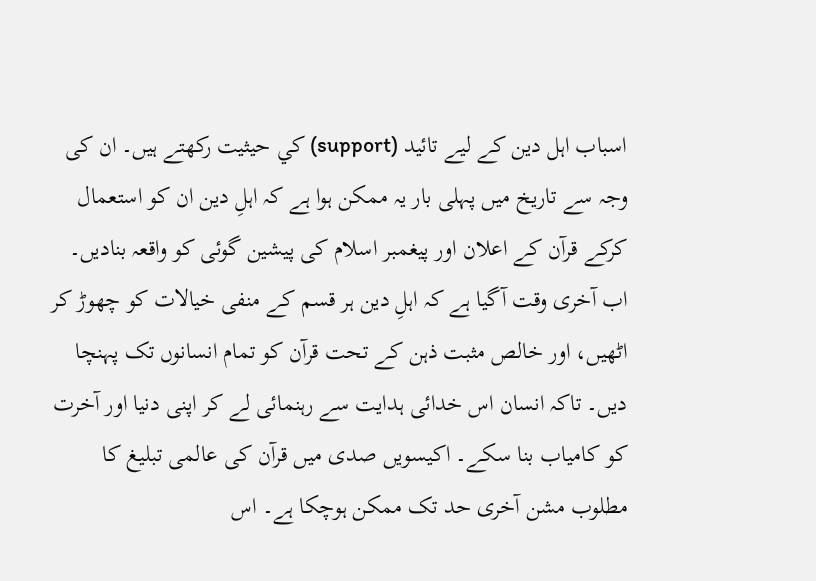اسباب اہل دین کے لیے تائید (support) کي حیثیت رکھتے ہیں۔ ان کی وجہ سے تاریخ میں پہلی بار یہ ممکن ہوا ہے کہ اہلِ دین ان کو استعمال کرکے قرآن کے اعلان اور پیغمبر اسلام کی پیشین گوئی کو واقعہ بنادیں۔ اب آخری وقت آگیا ہے کہ اہلِ دین ہر قسم کے منفی خیالات کو چھوڑ کر اٹھیں، اور خالص مثبت ذہن کے تحت قرآن کو تمام انسانوں تک پہنچا دیں۔ تاکہ انسان اس خدائی ہدایت سے رہنمائی لے کر اپنی دنیا اور آخرت کو کامیاب بنا سکے۔ اکیسویں صدی میں قرآن کی عالمی تبلیغ کا مطلوب مشن آخری حد تک ممکن ہوچکا ہے۔ اس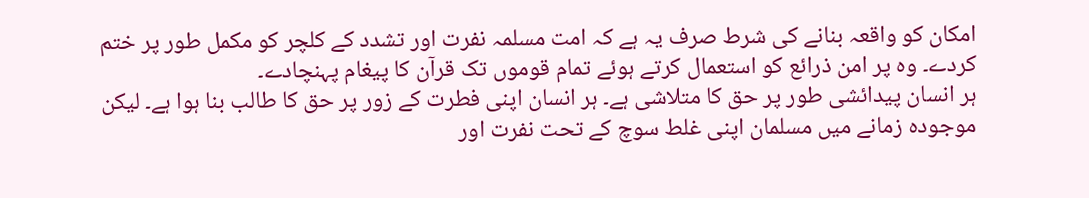امکان کو واقعہ بنانے کی شرط صرف یہ ہے کہ امت مسلمہ نفرت اور تشدد کے کلچر کو مکمل طور پر ختم کردے۔ وہ پر امن ذرائع کو استعمال کرتے ہوئے تمام قوموں تک قرآن کا پیغام پہنچادے۔
ہر انسان پیدائشی طور پر حق کا متلاشی ہے۔ ہر انسان اپنی فطرت کے زور پر حق کا طالب بنا ہوا ہے۔ لیکن موجودہ زمانے ميں مسلمان اپنی غلط سوچ کے تحت نفرت اور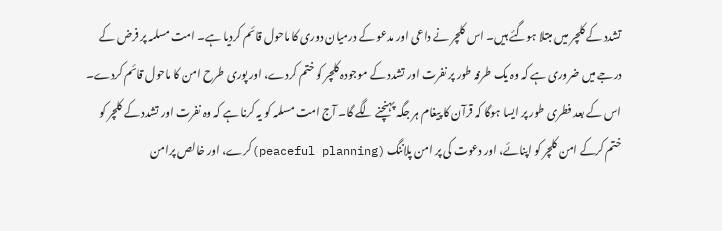تشدد کے کلچر میں مبتلا ہوگئے ہیں۔ اس کلچر نے داعی اور مدعو کے درمیان دوری کا ماحول قائم کردیا ہے۔ امت مسلمہ پر فرض کے درجے میں ضروری ہے کہ وہ یک طرفہ طور پر نفرت اور تشدد کے موجودہ کلچر کو ختم کردے، اور پوری طرح امن کا ماحول قائم کردے۔ اس کے بعد فطری طور پر ایسا ہوگا کہ قرآن کا پیغام ہر جگہ پہنچنے لگے گا۔ آج امت مسلمہ کو یہ کرنا ہے کہ وہ نفرت اور تشدد کے کلچر کو ختم کرکے امن کلچر کو اپنائے، اور دعوت کی پر امن پلاننگ (peaceful planning)کرے، اور خالص پرامن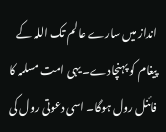انداز میں سارے عالم تک اللہ کے پیغام کو پہنچادے۔ یہی امت مسلمہ کا فائنل رول ہوگا۔ اسی دعوتی رول کی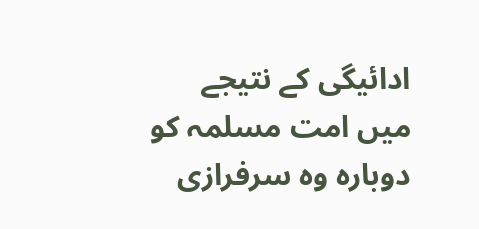ادائیگی کے نتیجے میں امت مسلمہ کو دوبارہ وہ سرفرازی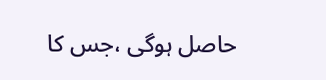حاصل ہوگی ،جس کا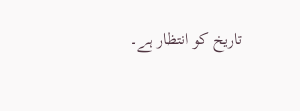تاریخ کو انتظار ہے۔